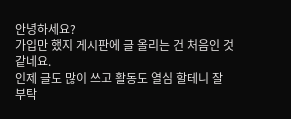안녕하세요?
가입만 했지 게시판에 글 올리는 건 처음인 것 같네요.
인제 글도 많이 쓰고 활동도 열심 할테니 잘 부탁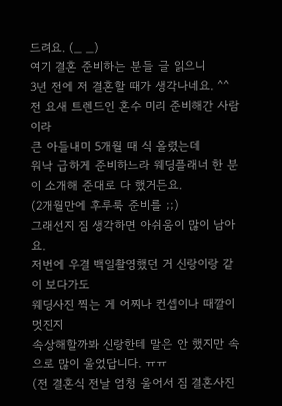드려요. (_ _)
여기 결혼 준비하는 분들 글 읽으니
3년 전에 저 결혼할 때가 생각나네요. ^^
전 요새 트렌드인 혼수 미리 준비해간 사람이라
큰 아들내미 5개월 때 식 올렸는데
워낙 급하게 준비하느라 웨딩플래너 한 분이 소개해 준대로 다 했거든요.
(2개월만에 후루룩 준비를 ;;)
그래선지 짐 생각하면 아쉬움이 많이 남아요.
저번에 우결 백일촬영했던 거 신랑이랑 같이 보다가도
웨딩사진 찍는 게 어찌나 컨셉이나 때깔이 멋진지
속상해할까봐 신랑한테 말은 안 했지만 속으로 많이 울었답니다. ㅠㅠ
(전 결혼식 전날 엄청 울어서 짐 결혼사진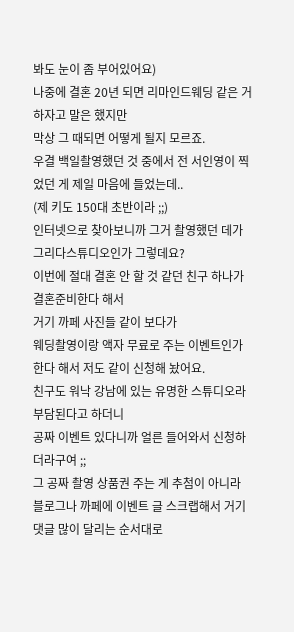봐도 눈이 좀 부어있어요)
나중에 결혼 20년 되면 리마인드웨딩 같은 거 하자고 말은 했지만
막상 그 때되면 어떻게 될지 모르죠.
우결 백일촬영했던 것 중에서 전 서인영이 찍었던 게 제일 마음에 들었는데..
(제 키도 150대 초반이라 ;;)
인터넷으로 찾아보니까 그거 촬영했던 데가 그리다스튜디오인가 그렇데요?
이번에 절대 결혼 안 할 것 같던 친구 하나가 결혼준비한다 해서
거기 까페 사진들 같이 보다가
웨딩촬영이랑 액자 무료로 주는 이벤트인가 한다 해서 저도 같이 신청해 놨어요.
친구도 워낙 강남에 있는 유명한 스튜디오라 부담된다고 하더니
공짜 이벤트 있다니까 얼른 들어와서 신청하더라구여 ;;
그 공짜 촬영 상품권 주는 게 추첨이 아니라
블로그나 까페에 이벤트 글 스크랩해서 거기 댓글 많이 달리는 순서대로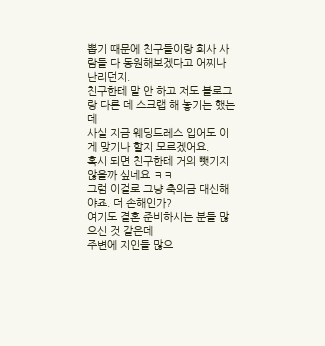뽑기 때문에 친구들이랑 회사 사람들 다 동원해보겠다고 어찌나 난리던지.
친구한테 말 안 하고 저도 블로그랑 다른 데 스크랩 해 놓기는 했는데
사실 지금 웨딩드레스 입어도 이게 맞기나 할지 모르겠어요.
혹시 되면 친구한테 거의 뺏기지 않을까 싶네요 ㅋㅋ
그럼 이걸로 그냥 축의금 대신해야죠. 더 손해인가?
여기도 결혼 준비하시는 분들 많으신 것 같은데
주변에 지인들 많으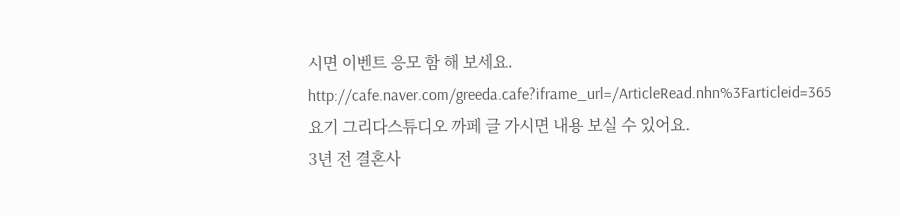시면 이벤트 응모 함 해 보세요.
http://cafe.naver.com/greeda.cafe?iframe_url=/ArticleRead.nhn%3Farticleid=365
요기 그리다스튜디오 까페 글 가시면 내용 보실 수 있어요.
3년 전 결혼사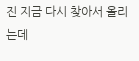진 지금 다시 찾아서 올리는데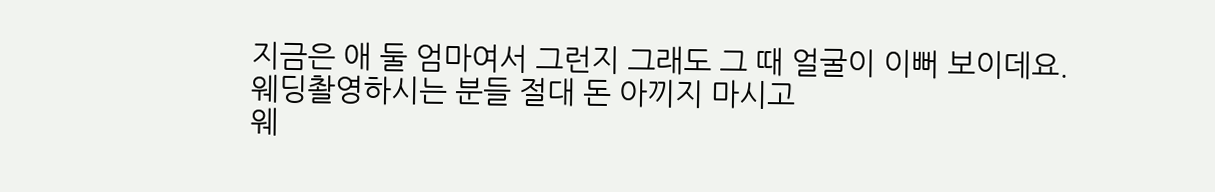지금은 애 둘 엄마여서 그런지 그래도 그 때 얼굴이 이뻐 보이데요.
웨딩촬영하시는 분들 절대 돈 아끼지 마시고
웨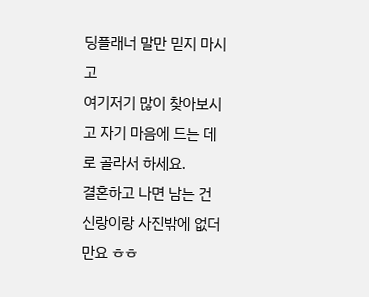딩플래너 말만 믿지 마시고
여기저기 많이 찾아보시고 자기 마음에 드는 데로 골라서 하세요.
결혼하고 나면 남는 건 신랑이랑 사진밖에 없더만요 ㅎㅎ